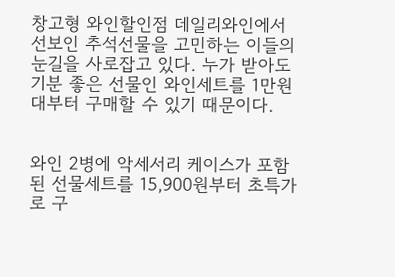창고형 와인할인점 데일리와인에서 선보인 추석선물을 고민하는 이들의 눈길을 사로잡고 있다. 누가 받아도 기분 좋은 선물인 와인세트를 1만원대부터 구매할 수 있기 때문이다.


와인 2병에 악세서리 케이스가 포함된 선물세트를 15,900원부터 초특가로 구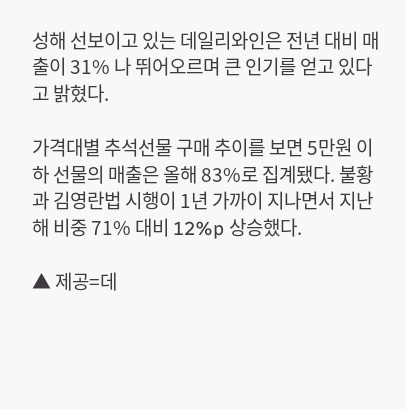성해 선보이고 있는 데일리와인은 전년 대비 매출이 31% 나 뛰어오르며 큰 인기를 얻고 있다고 밝혔다.

가격대별 추석선물 구매 추이를 보면 5만원 이하 선물의 매출은 올해 83%로 집계됐다. 불황과 김영란법 시행이 1년 가까이 지나면서 지난해 비중 71% 대비 12%p 상승했다.

▲ 제공=데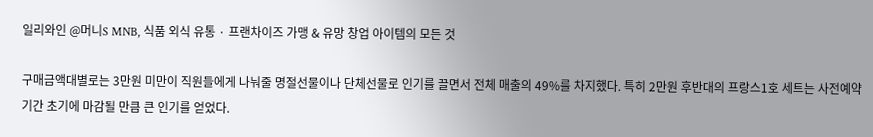일리와인 @머니S MNB, 식품 외식 유통 · 프랜차이즈 가맹 & 유망 창업 아이템의 모든 것

구매금액대별로는 3만원 미만이 직원들에게 나눠줄 명절선물이나 단체선물로 인기를 끌면서 전체 매출의 49%를 차지했다. 특히 2만원 후반대의 프랑스1호 세트는 사전예약기간 초기에 마감될 만큼 큰 인기를 얻었다.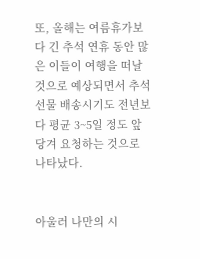또, 올해는 여름휴가보다 긴 추석 연휴 동안 많은 이들이 여행을 떠날 것으로 예상되면서 추석선물 배송시기도 전년보다 평균 3~5일 정도 앞당겨 요청하는 것으로 나타났다.


아울러 나만의 시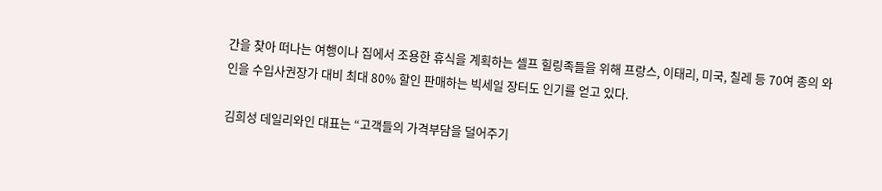간을 찾아 떠나는 여행이나 집에서 조용한 휴식을 계획하는 셀프 힐링족들을 위해 프랑스, 이태리, 미국, 칠레 등 70여 종의 와인을 수입사권장가 대비 최대 80% 할인 판매하는 빅세일 장터도 인기를 얻고 있다.

김희성 데일리와인 대표는 “고객들의 가격부담을 덜어주기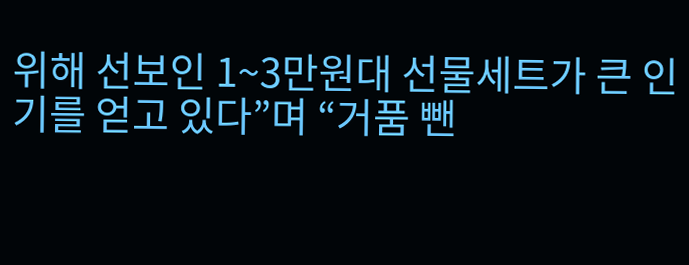위해 선보인 1~3만원대 선물세트가 큰 인기를 얻고 있다”며 “거품 뺀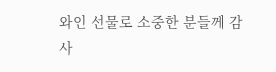와인 선물로 소중한 분들께 감사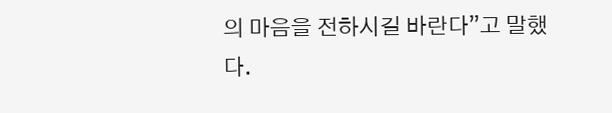의 마음을 전하시길 바란다”고 말했다.